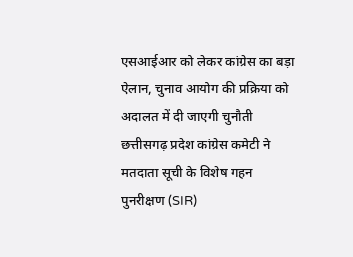एसआईआर को लेकर कांग्रेस का बड़ा ऐलान, चुनाव आयोग की प्रक्रिया को अदालत में दी जाएगी चुनौती
छत्तीसगढ़ प्रदेश कांग्रेस कमेटी ने मतदाता सूची के विशेष गहन पुनरीक्षण (SIR)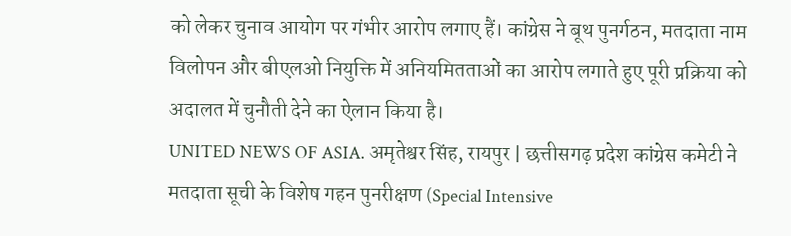को लेकर चुनाव आयोग पर गंभीर आरोप लगाए हैं। कांग्रेस ने बूथ पुनर्गठन, मतदाता नाम विलोपन और बीएलओ नियुक्ति में अनियमितताओं का आरोप लगाते हुए पूरी प्रक्रिया को अदालत में चुनौती देने का ऐलान किया है।
UNITED NEWS OF ASIA. अमृतेश्वर सिंह, रायपुर | छत्तीसगढ़ प्रदेश कांग्रेस कमेटी ने मतदाता सूची के विशेष गहन पुनरीक्षण (Special Intensive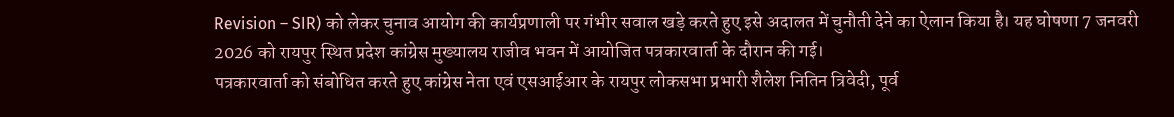Revision – SIR) को लेकर चुनाव आयोग की कार्यप्रणाली पर गंभीर सवाल खड़े करते हुए इसे अदालत में चुनौती देने का ऐलान किया है। यह घोषणा 7 जनवरी 2026 को रायपुर स्थित प्रदेश कांग्रेस मुख्यालय राजीव भवन में आयोजित पत्रकारवार्ता के दौरान की गई।
पत्रकारवार्ता को संबोधित करते हुए कांग्रेस नेता एवं एसआईआर के रायपुर लोकसभा प्रभारी शैलेश नितिन त्रिवेदी, पूर्व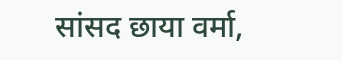सांसद छाया वर्मा,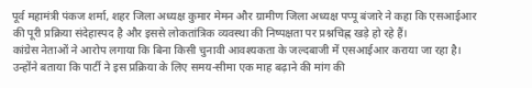पूर्व महामंत्री पंकज शर्मा, शहर जिला अध्यक्ष कुमार मेमन और ग्रामीण जिला अध्यक्ष पप्पू बंजारे ने कहा कि एसआईआर की पूरी प्रक्रिया संदेहास्पद है और इससे लोकतांत्रिक व्यवस्था की निष्पक्षता पर प्रश्नचिह्न खड़े हो रहे हैं।
कांग्रेस नेताओं ने आरोप लगाया कि बिना किसी चुनावी आवश्यकता के जल्दबाजी में एसआईआर कराया जा रहा है। उन्होंने बताया कि पार्टी ने इस प्रक्रिया के लिए समय-सीमा एक माह बढ़ाने की मांग की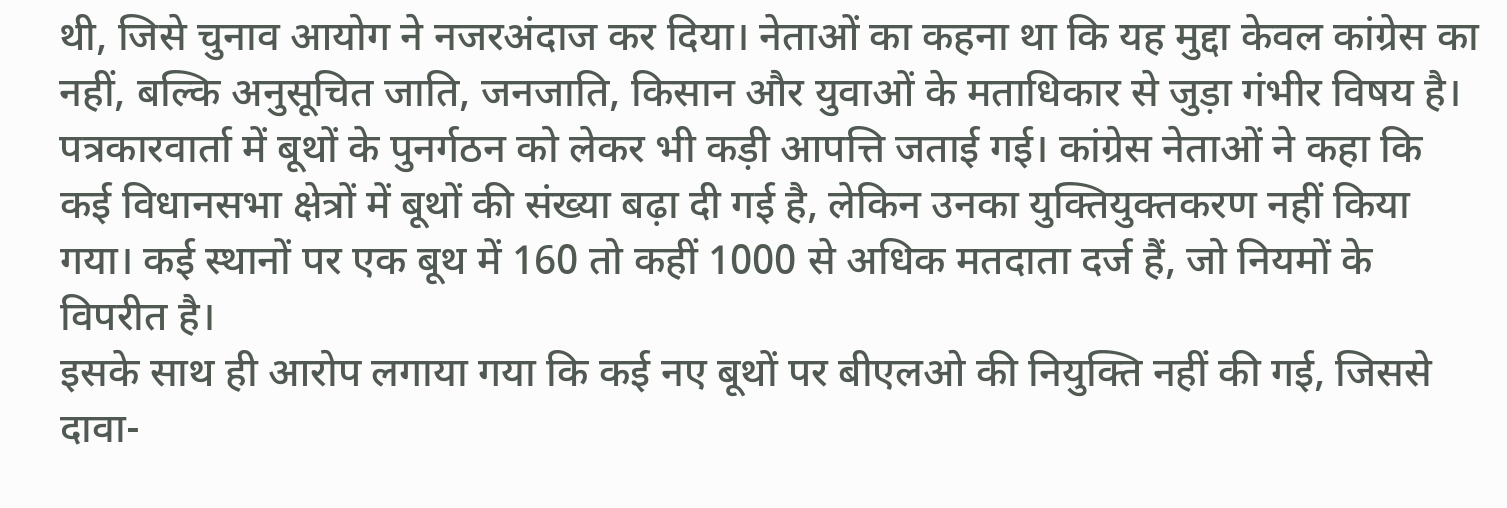थी, जिसे चुनाव आयोग ने नजरअंदाज कर दिया। नेताओं का कहना था कि यह मुद्दा केवल कांग्रेस का नहीं, बल्कि अनुसूचित जाति, जनजाति, किसान और युवाओं के मताधिकार से जुड़ा गंभीर विषय है।
पत्रकारवार्ता में बूथों के पुनर्गठन को लेकर भी कड़ी आपत्ति जताई गई। कांग्रेस नेताओं ने कहा कि कई विधानसभा क्षेत्रों में बूथों की संख्या बढ़ा दी गई है, लेकिन उनका युक्तियुक्तकरण नहीं किया गया। कई स्थानों पर एक बूथ में 160 तो कहीं 1000 से अधिक मतदाता दर्ज हैं, जो नियमों के विपरीत है।
इसके साथ ही आरोप लगाया गया कि कई नए बूथों पर बीएलओ की नियुक्ति नहीं की गई, जिससे दावा-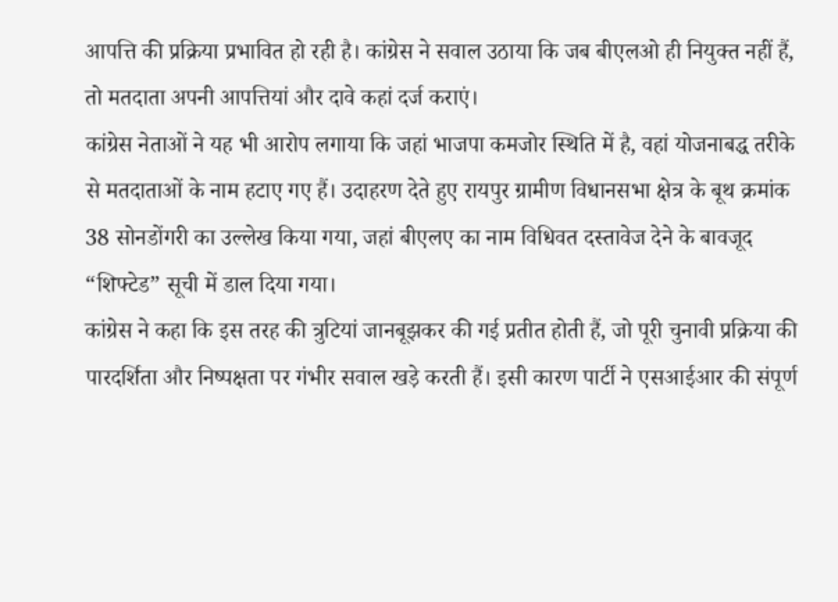आपत्ति की प्रक्रिया प्रभावित हो रही है। कांग्रेस ने सवाल उठाया कि जब बीएलओ ही नियुक्त नहीं हैं, तो मतदाता अपनी आपत्तियां और दावे कहां दर्ज कराएं।
कांग्रेस नेताओं ने यह भी आरोप लगाया कि जहां भाजपा कमजोर स्थिति में है, वहां योजनाबद्ध तरीके से मतदाताओं के नाम हटाए गए हैं। उदाहरण देते हुए रायपुर ग्रामीण विधानसभा क्षेत्र के बूथ क्रमांक 38 सोनडोंगरी का उल्लेख किया गया, जहां बीएलए का नाम विधिवत दस्तावेज देने के बावजूद “शिफ्टेड” सूची में डाल दिया गया।
कांग्रेस ने कहा कि इस तरह की त्रुटियां जानबूझकर की गई प्रतीत होती हैं, जो पूरी चुनावी प्रक्रिया की पारदर्शिता और निष्पक्षता पर गंभीर सवाल खड़े करती हैं। इसी कारण पार्टी ने एसआईआर की संपूर्ण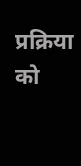प्रक्रिया को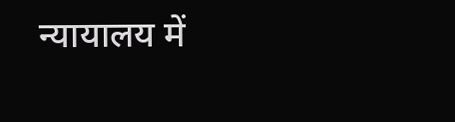न्यायालय में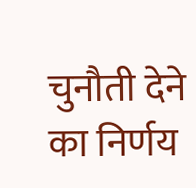चुनौती देने का निर्णय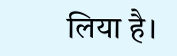लिया है।